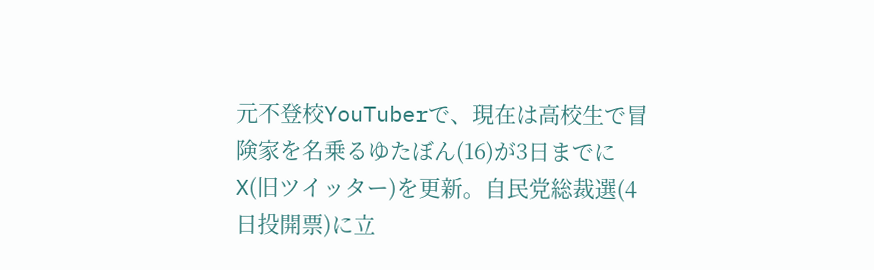元不登校YouTuberで、現在は高校生で冒険家を名乗るゆたぼん(16)が3日までにX(旧ツイッター)を更新。自民党総裁選(4日投開票)に立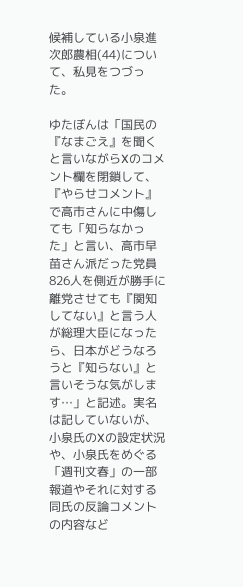候補している小泉進次郎農相(44)について、私見をつづった。

ゆたぼんは「国民の『なまごえ』を聞くと言いながらXのコメント欄を閉鎖して、『やらせコメント』で高市さんに中傷しても「知らなかった」と言い、高市早苗さん派だった党員826人を側近が勝手に離党させても『関知してない』と言う人が総理大臣になったら、日本がどうなろうと『知らない』と言いそうな気がします…」と記述。実名は記していないが、小泉氏のXの設定状況や、小泉氏をめぐる「週刊文春」の一部報道やそれに対する同氏の反論コメントの内容など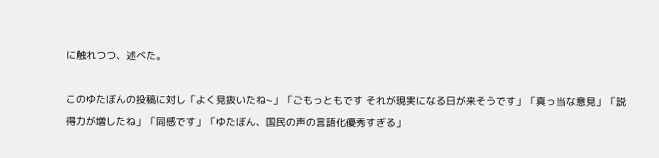に触れつつ、述べた。

このゆたぼんの投稿に対し「よく見抜いたね~」「ごもっともです それが現実になる日が来そうです」「真っ当な意見」「説得力が増したね」「同感です」「ゆたぼん、国民の声の言語化優秀すぎる」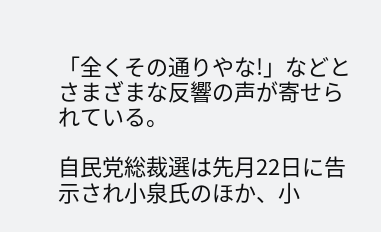「全くその通りやな!」などとさまざまな反響の声が寄せられている。

自民党総裁選は先月22日に告示され小泉氏のほか、小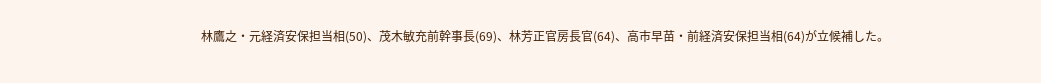林鷹之・元経済安保担当相(50)、茂木敏充前幹事長(69)、林芳正官房長官(64)、高市早苗・前経済安保担当相(64)が立候補した。